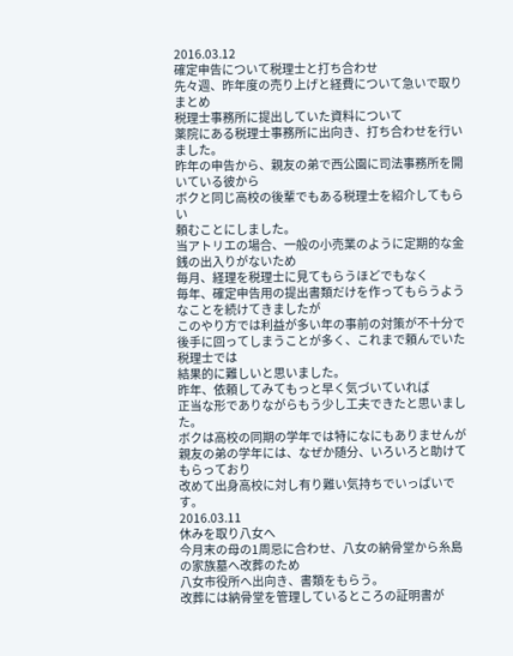2016.03.12
確定申告について税理士と打ち合わせ
先々週、昨年度の売り上げと経費について急いで取りまとめ
税理士事務所に提出していた資料について
薬院にある税理士事務所に出向き、打ち合わせを行いました。
昨年の申告から、親友の弟で西公園に司法事務所を開いている彼から
ボクと同じ高校の後輩でもある税理士を紹介してもらい
頼むことにしました。
当アトリエの場合、一般の小売業のように定期的な金銭の出入りがないため
毎月、経理を税理士に見てもらうほどでもなく
毎年、確定申告用の提出書類だけを作ってもらうようなことを続けてきましたが
このやり方では利益が多い年の事前の対策が不十分で
後手に回ってしまうことが多く、これまで頼んでいた税理士では
結果的に難しいと思いました。
昨年、依頼してみてもっと早く気づいていれば
正当な形でありながらもう少し工夫できたと思いました。
ボクは高校の同期の学年では特になにもありませんが
親友の弟の学年には、なぜか随分、いろいろと助けてもらっており
改めて出身高校に対し有り難い気持ちでいっぱいです。
2016.03.11
休みを取り八女へ
今月末の母の1周忌に合わせ、八女の納骨堂から糸島の家族墓へ改葬のため
八女市役所へ出向き、書類をもらう。
改葬には納骨堂を管理しているところの証明書が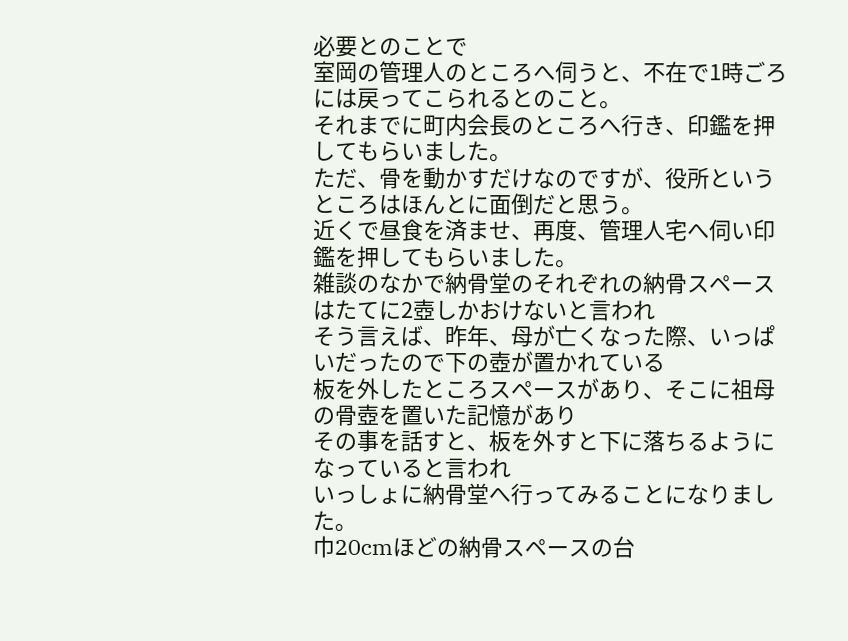必要とのことで
室岡の管理人のところへ伺うと、不在で1時ごろには戻ってこられるとのこと。
それまでに町内会長のところへ行き、印鑑を押してもらいました。
ただ、骨を動かすだけなのですが、役所というところはほんとに面倒だと思う。
近くで昼食を済ませ、再度、管理人宅へ伺い印鑑を押してもらいました。
雑談のなかで納骨堂のそれぞれの納骨スペースはたてに2壺しかおけないと言われ
そう言えば、昨年、母が亡くなった際、いっぱいだったので下の壺が置かれている
板を外したところスペースがあり、そこに祖母の骨壺を置いた記憶があり
その事を話すと、板を外すと下に落ちるようになっていると言われ
いっしょに納骨堂へ行ってみることになりました。
巾20cmほどの納骨スペースの台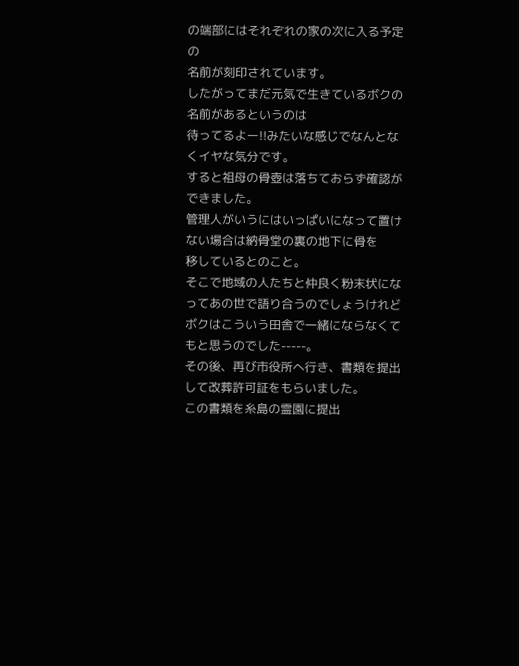の端部にはそれぞれの家の次に入る予定の
名前が刻印されています。
したがってまだ元気で生きているボクの名前があるというのは
待ってるよー!!みたいな感じでなんとなくイヤな気分です。
すると祖母の骨壺は落ちておらず確認ができました。
管理人がいうにはいっぱいになって置けない場合は納骨堂の裏の地下に骨を
移しているとのこと。
そこで地域の人たちと仲良く粉末状になってあの世で語り合うのでしょうけれど
ボクはこういう田舎で一緒にならなくてもと思うのでした-----。
その後、再び市役所へ行き、書類を提出して改葬許可証をもらいました。
この書類を糸島の霊園に提出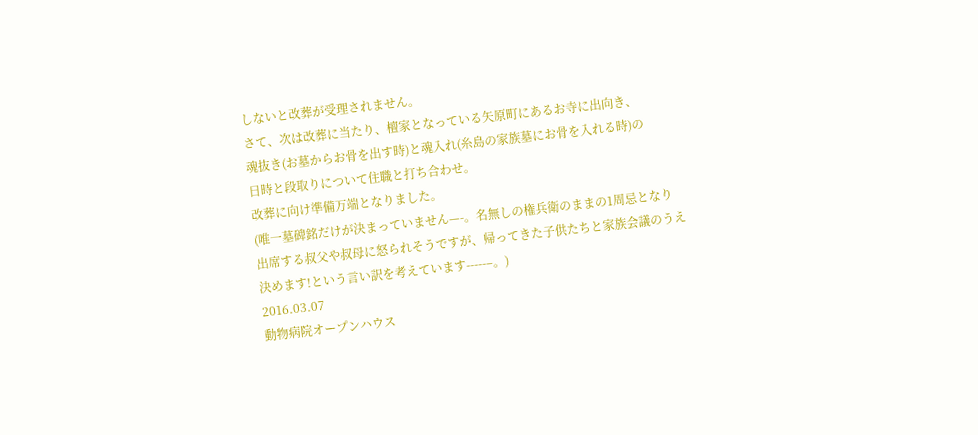しないと改葬が受理されません。
さて、次は改葬に当たり、檀家となっている矢原町にあるお寺に出向き、
魂抜き(お墓からお骨を出す時)と魂入れ(糸島の家族墓にお骨を入れる時)の
日時と段取りについて住職と打ち合わせ。
改葬に向け準備万端となりました。
(唯一墓碑銘だけが決まっていません—-。名無しの権兵衛のままの1周忌となり
出席する叔父や叔母に怒られそうですが、帰ってきた子供たちと家族会議のうえ
決めます!という言い訳を考えています-----–。)
2016.03.07
動物病院オープンハウス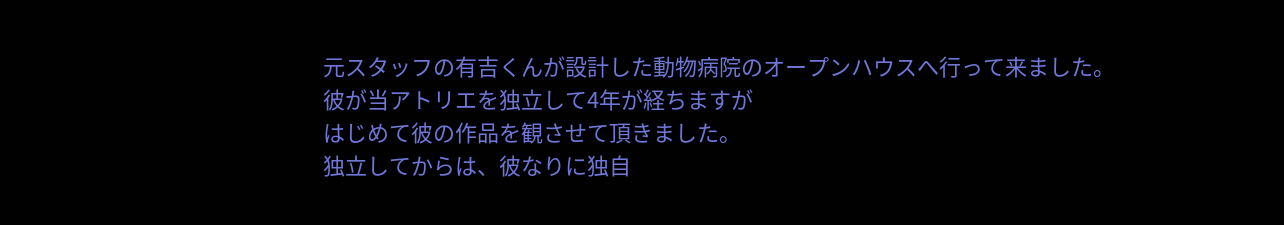元スタッフの有吉くんが設計した動物病院のオープンハウスへ行って来ました。
彼が当アトリエを独立して4年が経ちますが
はじめて彼の作品を観させて頂きました。
独立してからは、彼なりに独自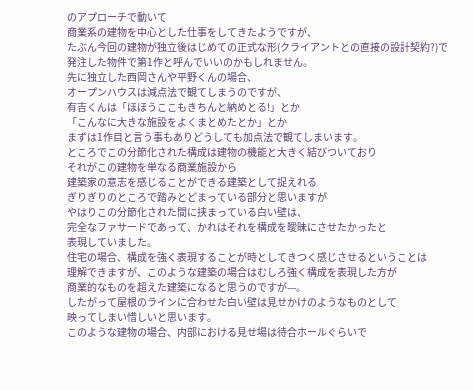のアプローチで動いて
商業系の建物を中心とした仕事をしてきたようですが、
たぶん今回の建物が独立後はじめての正式な形(クライアントとの直接の設計契約?)で
発注した物件で第1作と呼んでいいのかもしれません。
先に独立した西岡さんや平野くんの場合、
オープンハウスは減点法で観てしまうのですが、
有吉くんは「ほほうここもきちんと納めとる!」とか
「こんなに大きな施設をよくまとめたとか」とか
まずは1作目と言う事もありどうしても加点法で観てしまいます。
ところでこの分節化された構成は建物の機能と大きく結びついており
それがこの建物を単なる商業施設から
建築家の意志を感じることができる建築として捉えれる
ぎりぎりのところで踏みとどまっている部分と思いますが
やはりこの分節化された間に挟まっている白い壁は、
完全なファサードであって、かれはそれを構成を曖昧にさせたかったと
表現していました。
住宅の場合、構成を強く表現することが時としてきつく感じさせるということは
理解できますが、このような建築の場合はむしろ強く構成を表現した方が
商業的なものを超えた建築になると思うのですが---。
したがって屋根のラインに合わせた白い壁は見せかけのようなものとして
映ってしまい惜しいと思います。
このような建物の場合、内部における見せ場は待合ホールぐらいで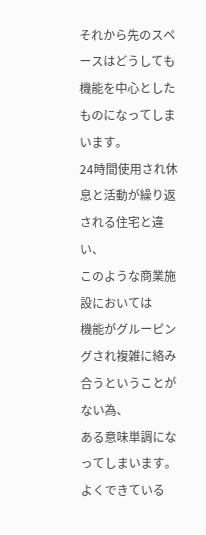それから先のスペースはどうしても機能を中心としたものになってしまいます。
24時間使用され休息と活動が繰り返される住宅と違い、
このような商業施設においては
機能がグルーピングされ複雑に絡み合うということがない為、
ある意味単調になってしまいます。
よくできている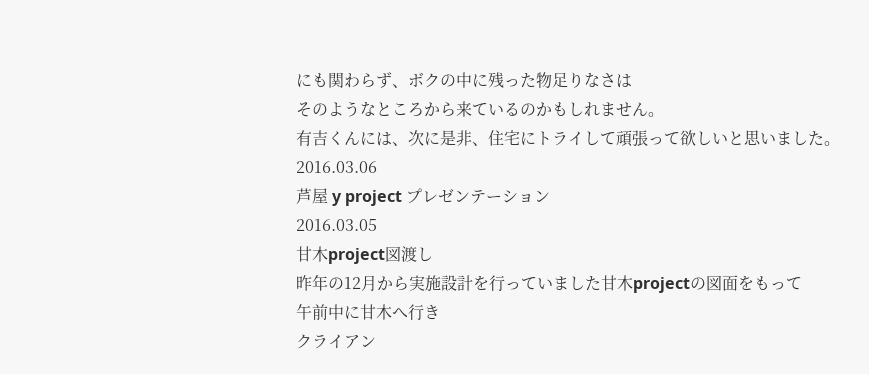にも関わらず、ボクの中に残った物足りなさは
そのようなところから来ているのかもしれません。
有吉くんには、次に是非、住宅にトライして頑張って欲しいと思いました。
2016.03.06
芦屋 y project プレゼンテーション
2016.03.05
甘木project図渡し
昨年の12月から実施設計を行っていました甘木projectの図面をもって
午前中に甘木へ行き
クライアン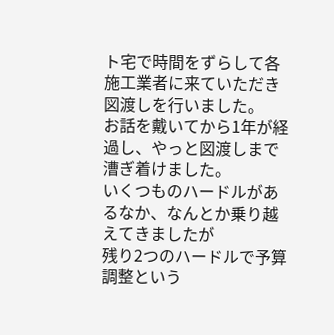ト宅で時間をずらして各施工業者に来ていただき
図渡しを行いました。
お話を戴いてから1年が経過し、やっと図渡しまで漕ぎ着けました。
いくつものハードルがあるなか、なんとか乗り越えてきましたが
残り2つのハードルで予算調整という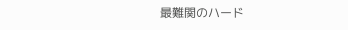最難関のハード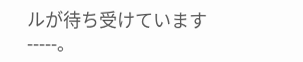ルが待ち受けています-----。